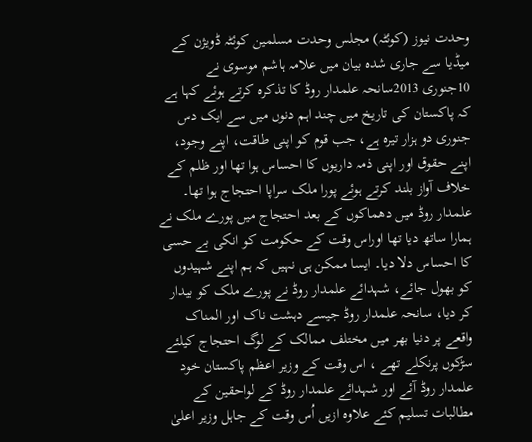وحدت نیوز (کوئٹہ) مجلس وحدت مسلمین کوئٹہ ڈویژن کے میڈیا سے جاری شدہ بیان میں علامہ ہاشم موسوی نے 10جنوری 2013سانحہ علمدار روڈ کا تذکرہ کرتے ہوئے کہا ہے کہ پاکستان کی تاریخ میں چند اہم دنوں میں سے ایک دس جنوری دو ہزار تیرہ ہے، جب قوم کو اپنی طاقت، اپنے وجود، اپنے حقوق اور اپنی ذمہ داریوں کا احساس ہوا تھا اور ظلم کے خلاف آواز بلند کرتے ہوئے پورا ملک سراپا احتجاج ہوا تھا۔ علمدار روڈ میں دھماکوں کے بعد احتجاج میں پورے ملک نے ہمارا ساتھ دیا تھا اوراس وقت کے حکومت کو انکی بے حسی کا احساس دلا دیا۔ ایسا ممکن ہی نہیں کہ ہم اپنے شہیدوں کو بھول جائے، شہدائے علمدار روڈ نے پورے ملک کو بیدار کر دیا، سانحہ علمدار روڈ جیسے دہشت ناک اور المناک واقعے پر دنیا بھر میں مختلف ممالک کے لوگ احتجاج کیلئے سڑکوں پرنکلے تھے ، اس وقت کے وزیر اعظم پاکستان خود علمدار روڈ آئے اور شہدائے علمدار روڈ کے لواحقین کے مطالبات تسلیم کئے علاوہ ازیں اُس وقت کے جاہل وزیر اعلیٰ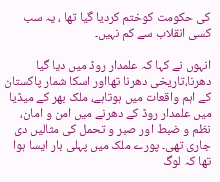کی حکومت کوختم کردیا گیا تھا ، یہ سب کسی انقلاب سے کم نہیں۔

انہوں نے کہا کہ علمدار روڈ میں دیا گیا دھرنا،تاریخی دھرنا تھااور اسکا شمار پاکستان کے اہم واقعات میں ہوتاہے، ملک بھر کے میڈیا میں علمدار روڈ کے دھرنے میں امن و امان، نظم و ضبط اور صبر و تحمل کی مثالیں دی جاری تھی۔ پورے ملک میں پہلی بار ایسا ہوا تھا کہ لوگ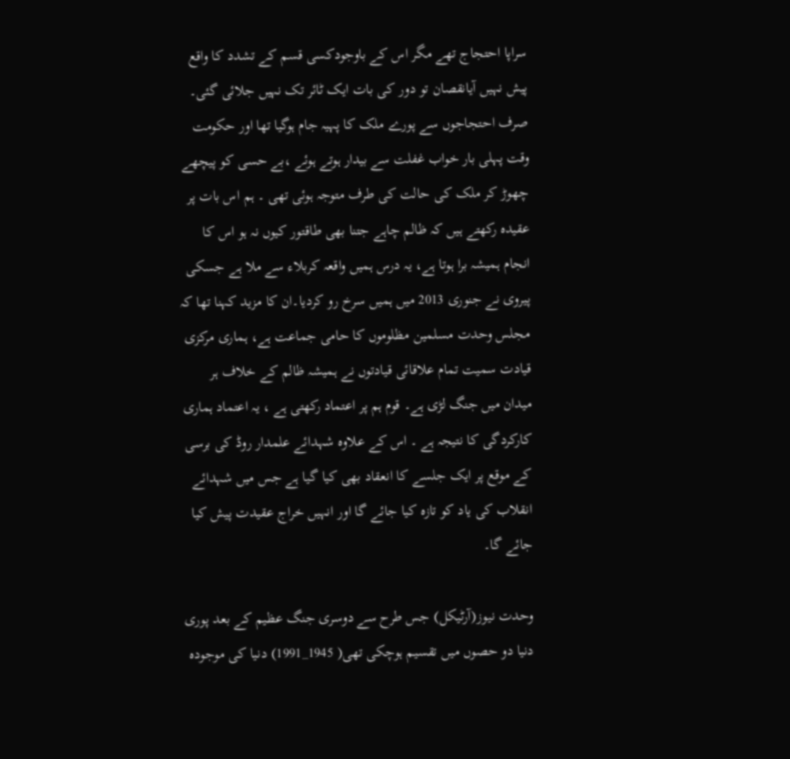سراپا احتجاج تھے مگر اس کے باوجودکسی قسم کے تشدد کا واقع پیش نہیں آیانقصان تو دور کی بات ایک ٹائر تک نہیں جلائی گئی۔ صرف احتجاجوں سے پورے ملک کا پہیہ جام ہوگیا تھا اور حکومت وقت پہلی بار خواب غفلت سے بیدار ہوتے ہوئے ،بے حسی کو پیچھے چھوڑ کر ملک کی حالت کی طرف متوجہ ہوئی تھی ۔ ہم اس بات پر عقیدہ رکھتے ہیں کہ ظالم چاہے جتنا بھی طاقتور کیوں نہ ہو اس کا انجام ہمیشہ برا ہوتا ہے، یہ درس ہمیں واقعہ کربلاء سے ملا ہے جسکی پیروی نے جنوری 2013 میں ہمیں سرخ رو کردیا۔ان کا مزید کہنا تھا کہ مجلس وحدت مسلمین مظلوموں کا حامی جماعت ہے، ہماری مرکزی قیادت سمیت تمام علاقائی قیادتوں نے ہمیشہ ظالم کے خلاف ہر میدان میں جنگ لڑی ہے۔ قوم ہم پر اعتماد رکھتی ہے ، یہ اعتماد ہماری کارکردگی کا نتیجہ ہے ۔ اس کے علاوہ شہدائے علمدار روڈ کی برسی کے موقع پر ایک جلسے کا انعقاد بھی کیا گیا ہے جس میں شہدائے انقلاب کی یاد کو تازہ کیا جائے گا اور انہیں خراج عقیدت پیش کیا جائے گا۔

وحدت نیوز(آرٹیکل) جس طرح سے دوسری جنگ عظیم کے بعد پوری دنیا دو حصوں میں تقسیم ہوچکی تھی( 1945_1991) دنیا کی موجودہ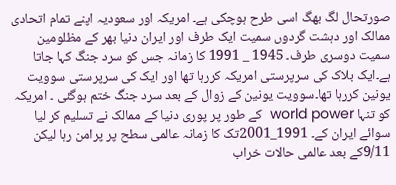صورتحال لگ بھگ اسی طرح ہوچکی ہے۔ امریکہ اور سعودیہ اپنے تمام اتحادی ممالک اور دہشت گردوں سمیت ایک طرف اور ایران دنیا بھر کے مظلومین سمیت دوسری طرف۔ 1945 _ 1991 کا زمانہ جس کو سرد جنگ کہا جاتا ہے۔ایک بلاک کی سرپرستی امریکہ کررہا تھا اور ایک کی سرپرستی سوویت یونین کررہا تھا۔سوویت یونین کے زوال کے بعد سرد جنگ ختم ہوگئی ۔ امریکہ کو تنہا world power  کے طور پر پوری دنیا کے ممالک نے تسلیم کر لیا سوائے ایران کے۔ 1991_2001تک کا زمانہ عالمی سطح پر پرامن رہا لیکن 9/11کے بعد عالمی حالات خراب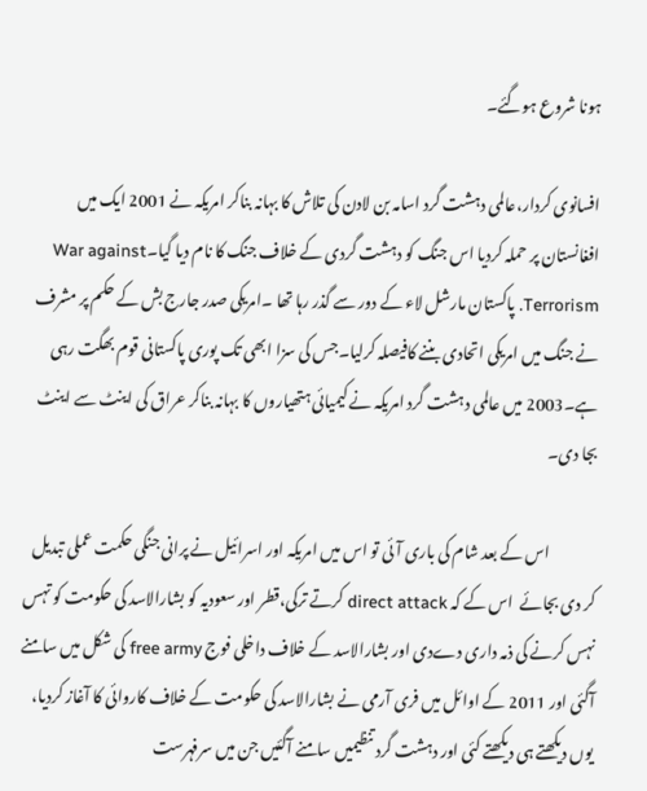ہونا شروع ہوگئے۔

افسانوی کردار،عالمی دہشت گرد اسامہ بن لادن کی تلاش کا بہانہ بناکر امریکہ نے 2001 ایک میں افغانستان پر حملہ کردیا اس جنگ کو دہشت گردی کے خلاف جنگ کا نام دیا گیا۔War against Terrorism. پاکستان مارشل لاء کے دور سے گذر رہا تھا ۔امریکی صدر جارج بش کے حکم پر مشرف نے جنگ میں امریکی اتحادی بننے کافیصلہ کرلیا۔جس کی سزا ابھی تک پوری پاکستانی قوم بھگت رہی ہے۔2003 میں عالمی دہشت گرد امریکہ نے کیمیائی ہتھیاروں کا بہانہ بناکر عراق کی اینٹ سے اینٹ بجا دی۔

               اس کے بعد شام کی باری آئی تو اس میں امریکہ اور اسرائیل نے پرانی جنگی حکمت عملی تبدیل کر دی بجائے  اس کے کہ direct attack کرتے ترکی،قطر اور سعودیہ کو بشارالاسد کی حکومت کو تہس نہس کرنے کی ذمہ داری دےدی اور بشارالاسد کے خلاف داخلی فوج free army کی شکل میں سامنے آگئی اور 2011 کے اوائل میں فری آرمی نے بشارالاسد کی حکومت کے خلاف کاروائی کا آغاز کردیا، یوں دیکھتے ہی دیکھتے کئی اور دہشت گرد تنظیمیں سامنے آگئیں جن میں سرفہرست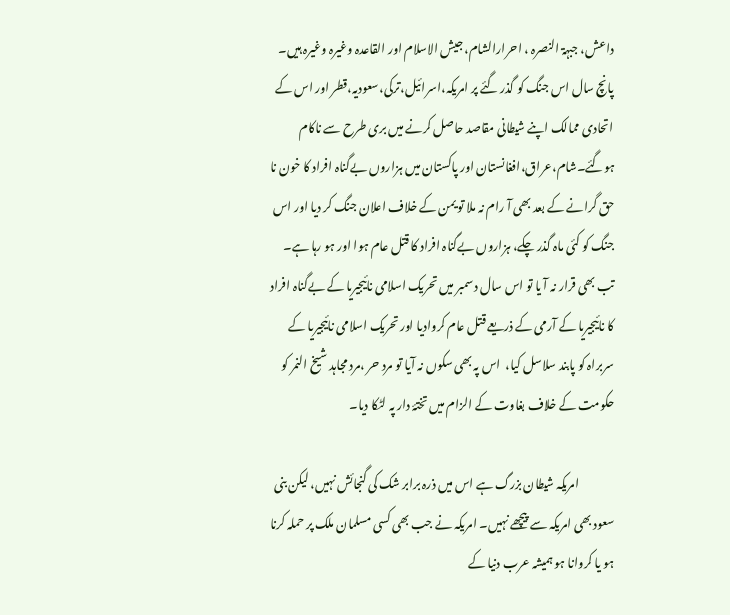داعش، جبہۃ النصرہ ، احرارالشام، جیش الاسلام اور القاعدہ وغیرہ وغیرہ ہیں۔  پانچ سال اس جنگ کو گذر گئے پر امریکہ،اسرائیل،ترکی،سعودیہ،قطر اور اس کے اتحادی ممالک اپنے شیطانی مقاصد حاصل کرنے میں بری طرح سے ناکام ہوگئے۔شام،عراق،افغانستان اور پاکستان میں ہزاروں بےگناہ افراد کا خون نا حق گرانے کے بعد بھی آ رام نہ ملا تو یمن کے خلاف اعلان جنگ کر دیا اور اس جنگ کو کئی ماہ گذر چکے، ہزاروں بےگناہ افراد کا قتل عام ہوا اور ہو رہا ہے۔  تب بھی قرار نہ آ یا تو اس سال دسمبر میں تحریک اسلامی نائیجیریا کے بےگناہ افراد کا نائیجیریا کے آرمی کے ذریعے قتل عام کروادیا اور تحریک اسلامی نائیجیریا کے سربراہ کو پابند سلاسل کیا،  اس پہ بھی سکوں نہ آیا تو مرد حر ،مرد مجاہد شیخ النمر کو حکومت کے خلاف بغاوت کے الزام میں تختۂ دار پہ لٹکا دیا۔

               امریکہ شیطان بزرگ ہے اس میں ذرہ برابر شک کی گنجائش نہیں، لیکن بنی سعود بھی امریکہ سے پیچھے نہیں۔ امریکہ نے جب بھی کسی مسلمان ملک پر حملہ کرنا ہو یا کروانا ہو ہمیشہ عرب دنیا کے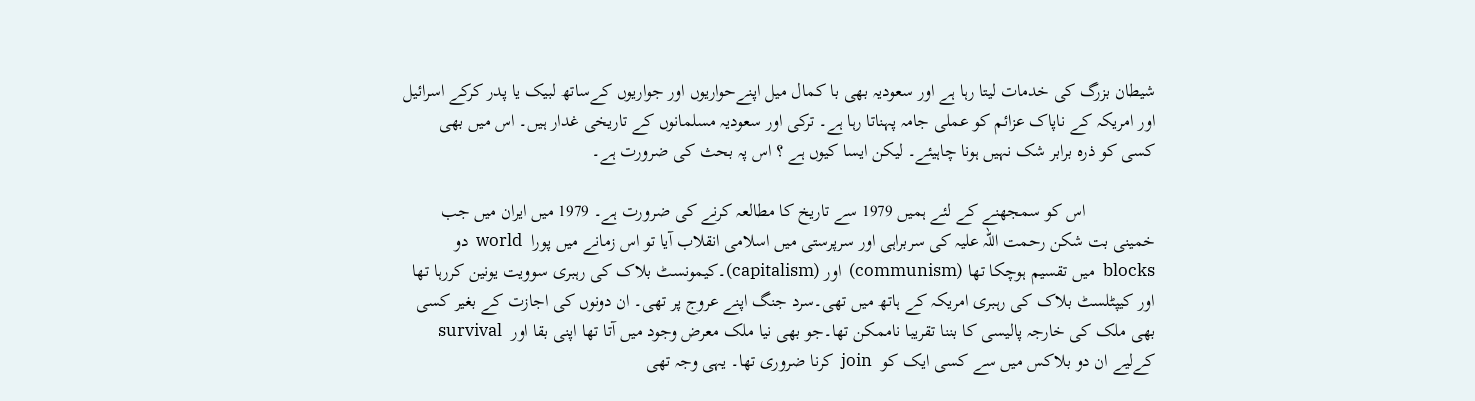شیطان بزرگ کی خدمات لیتا رہا ہے اور سعودیہ بھی با کمال میل اپنےحواریوں اور جواریوں کےساتھ لبیک یا پدر کرکے اسرائیل اور امریکہ کے ناپاک عزائم کو عملی جامہ پہناتا رہا ہے۔ ترکی اور سعودیہ مسلمانوں کے تاریخی غدار ہیں۔ اس میں بھی کسی کو ذرہ برابر شک نہیں ہونا چاہیئے۔ لیکن ایسا کیوں ہے ؟ اس پہ بحث کی ضرورت ہے۔

               اس کو سمجھنے کے لئے ہمیں 1979 سے تاریخ کا مطالعہ کرنے کی ضرورت ہے۔ 1979 میں ایران میں جب خمینی بت شکن رحمت اللہ علیہ کی سربراہی اور سرپرستی میں اسلامی انقلاب آیا تو اس زمانے میں پورا  world  دو  blocks  میں تقسیم ہوچکا تھا (communism)  اور (capitalism)۔کیمونسٹ بلاک کی رہبری سوویت یونین کررہا تھا اور کیپٹلسٹ بلاک کی رہبری امریکہ کے ہاتھ میں تھی۔سرد جنگ اپنے عروج پر تھی۔ ان دونوں کی اجازت کے بغیر کسی بھی ملک کی خارجہ پالیسی کا بننا تقریبا ناممکن تھا۔جو بھی نیا ملک معرض وجود میں آتا تھا اپنی بقا اور  survival  کےلیے ان دو بلاکس میں سے کسی ایک کو  join  کرنا ضروری تھا۔ یہی وجہ تھی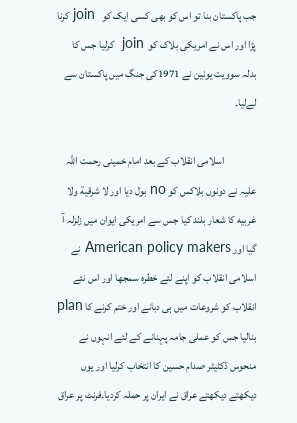جب پاکستان بنا تو اس کو بھی کسی ایک کو   join کرنا پڑا اور اس نے امریکی بلاک کو  join  کرلیا جس کا بدلہ سوویت یونین نے 1971کی جنگ میں پاکستان سے لےلیا۔

               اسلامی انقلاب کے بعد امام خمینی رحمت اللہ علیہ نے دونوں بلاکس کو no بول دیا اور لا شرقية ولا غربيه کا شعار بلند کیا جس سے امریکی ایوان میں زلزلہ آ گیا اور American policy makers نے اسلامی انقلاب کو اپنے لئے خطرہ سمجھا اور اس نئے انقلاب کو شروعات میں ہی دبانے اور ختم کرنے کا plan  بنالیا جس کو عملی جامہ پہنانے کے لئے انہوں نے منحوس ڈکٹیٹر صدام حسین کا انتخاب کرلیا اور یوں دیکھتے دیکھتے عراق نے ایران پر حملہ کردیا۔فرنٹ پر عراق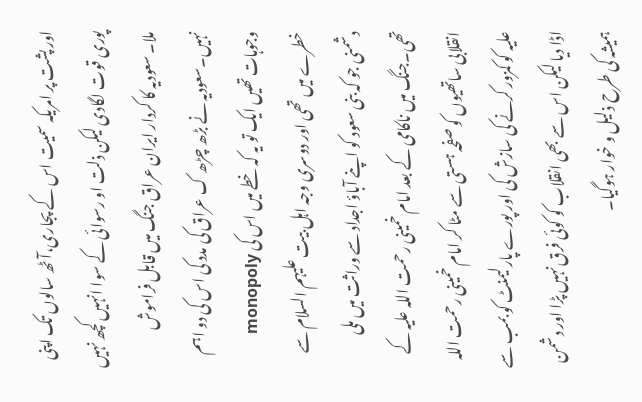اور پشت پر امریکہ سمیت اس کے پجاری،آٹھ سالوں تک اپنی پوری قوت لگادی لیکن ذلت او رسوائی کے سوا انہیں کچھ نہیں ملا۔ سعودیہ کا کردار ایران عراق جنگ میں قابل فراموش نہیں۔سعودیہ نے بڑھ چڑھ ک عراق کی مدد کی اس کی دو اہم وجوہات تھیں ایک تو یہ کہ خطے میں اس کی monopoly خطرے میں تھی اور دوسری وجہ اہل بیت علیہم السلام سے دشمنی جو کہ بنی سعود کو اپنے آباؤ اجداد سے وراثت میں ملی تھی۔جنگ میں ناکامی کے بعد امام خمینی رحمت اللہ علیہ کے انقلابی ساتھیوں کو صفحہ ہستی سے مٹا کر امام خمینی رحمت اللہ علیہ کو کمزور کرنے کی سازش کی اور پورے پارلیمنٹ کو بمب سے اڈا دیا لیکن اس سے بھی انقلاب کو کوئی فرق نہیں پڑا اور دشمن ہمیشہ کی طرح ذلیل و خوار ہوگیا۔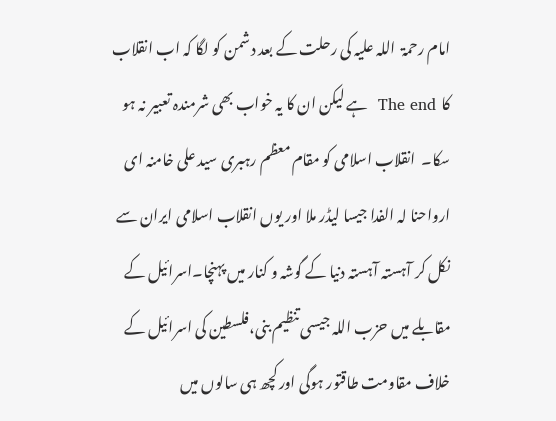امام رحمۃ  اللہ علیہ کی رحلت کے بعد دشمن کو لگا کہ اب انقلاب کا  The end  ہے لیکن ان کا یہ خواب بھی شرمندہ تعبیر نہ ہو سکا۔  انقلاب اسلامی کو مقام معظم رہبری سید علی خامنہ ای ارواحنا لہ الفدا جیسا لیڈر ملا اور یوں انقلاب اسلامی ایران سے نکل کر آہستہ آہستہ دنیا کے گوشہ و کنار میں پہنچا۔اسرائیل کے مقابلے میں حزب اللہ جیسی تنظیم بنی،فلسطین کی اسرائیل کے خلاف مقاومت طاقتور ہوگی اور کچھ ہی سالوں میں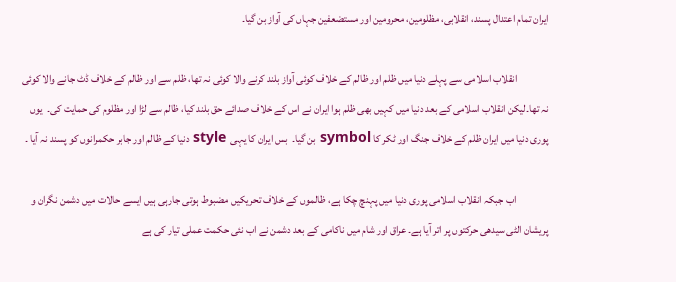ایران تمام اعتدال پسند، انقلابی، مظلومین، محرومین اور مستضعفین جہاں کی آواز بن گیا۔

               انقلاب اسلامی سے پہلے دنیا میں ظلم اور ظالم کے خلاف کوئی آواز بلند کرنے والا کوئی نہ تھا، ظلم سے اور ظالم کے خلاف ڈٹ جانے والا کوئی نہ تھا۔لیکن انقلاب اسلامی کے بعد دنیا میں کہیں بھی ظلم ہوا ایران نے اس کے خلاف صدائے حق بلند کیا، ظالم سے لڑا اور مظلوم کی حمایت کی۔  یوں پوری دنیا میں ایران ظلم کے خلاف جنگ اور ٹکر کا symbol بن گیا۔  بس ایران کا یہی  style دنیا کے ظالم اور جابر حکمرانوں کو پسند نہ آیا ۔

               اب جبکہ انقلاب اسلامی پوری دنیا میں پہنچ چکا ہے، ظالموں کے خلاف تحریکیں مضبوط ہوتی جارہی ہیں ایسے حالات میں دشمن نگران و پریشان الٹی سیدھی حرکتوں پر اتر آیا ہے۔ عراق اور شام میں ناکامی کے بعد دشمن نے اب نئی حکمت عملی تیار کی ہے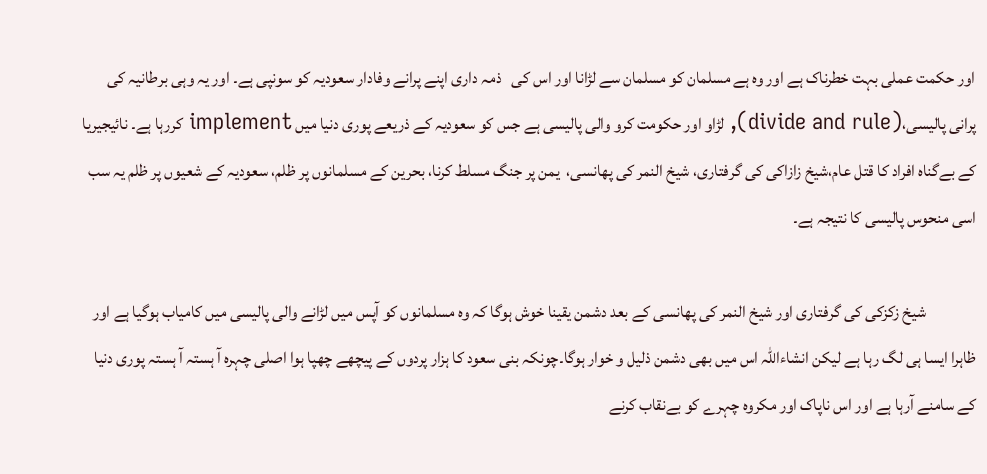اور حکمت عملی بہت خطرناک ہے اور وہ ہے مسلمان کو مسلمان سے لڑانا اور اس کى   ذمہ داری اپنے پرانے وفادار سعودیہ کو سونپی ہے۔ اور یہ وہی برطانیہ کی پرانی پالیسی،(divide and rule), لڑاو اور حکومت کرو والى پالیسی ہے جس کو سعودیہ کے ذریعے پوری دنیا میں implement کررہا ہے۔ نائیجیریا کے بےگناہ افراد کا قتل عام،شیخ زازاکی کی گرفتاری، شیخ النمر کی پھانسی،  یمن پر جنگ مسلط کرنا، بحرین کے مسلمانوں پر ظلم، سعودیہ کے شعیوں پر ظلم یہ سب اسی منحوس پالیسی کا نتیجہ ہے۔

               شیخ زکزکی کی گرفتاری اور شیخ النمر کی پھانسی کے بعد دشمن یقینا خوش ہوگا کہ وہ مسلمانوں کو آپس میں لڑانے والى پالیسی میں کامیاب ہوگیا ہے اور ظاہرا ایسا ہی لگ رہا ہے لیکن انشاءاللہ اس میں بھی دشمن ذلیل و خوار ہوگا۔چونکہ بنی سعود کا ہزار پردوں کے پیچھے چھپا ہوا اصلی چہرہ آ ہستہ آ ہستہ پوری دنیا کے سامنے آرہا ہے اور اس ناپاک اور مکروہ چہرے کو بےنقاب کرنے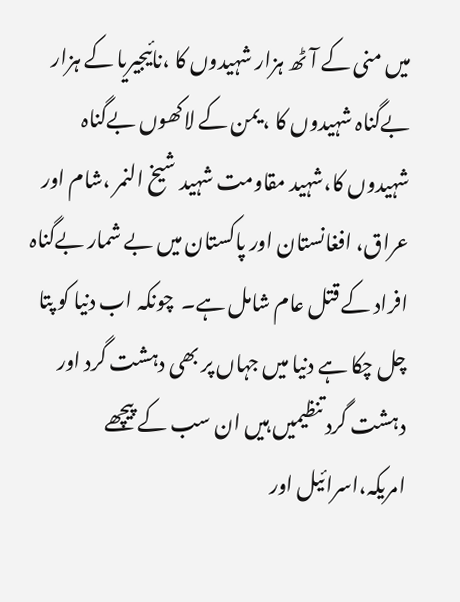میں منی کے آٹھ ہزار شہیدوں کا ،نائیجیریا کے ہزار بےگناہ شہیدوں کا ، یمن کے لاکھوں بےگناہ شہیدوں کا،شہید مقاومت شہید شیخ النمر ،شام اور عراق، افغانستان اور پاکستان میں بے شمار بےگناہ افراد کے قتل عام شامل ہے۔  چونکہ اب دنیا کو پتا چل چکا ہے دنیا میں جہاں پر بھی دہشت گرد اور دہشت گرد تنظیمیں ہیں ان سب کے پیچھے امریکہ،اسرائیل اور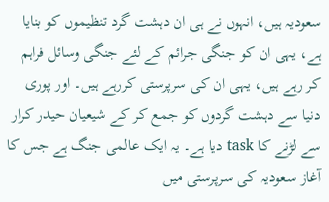سعودیہ ہیں، انہوں نے ہی ان دہشت گرد تنظیموں کو بنایا ہے، یہی ان کو جنگی جرائم کے لئے جنگی وسائل فراہم کر رہے ہیں، یہی ان کی سرپرستی کررہے ہیں۔ اور پوری دنیا سے دہشت گردوں کو جمع کر کے شیعیان حیدر کرار سے لڑنے کا task دیا ہے۔ یہ ایک عالمی جنگ ہے جس کا آغاز سعودیہ کی سرپرستی میں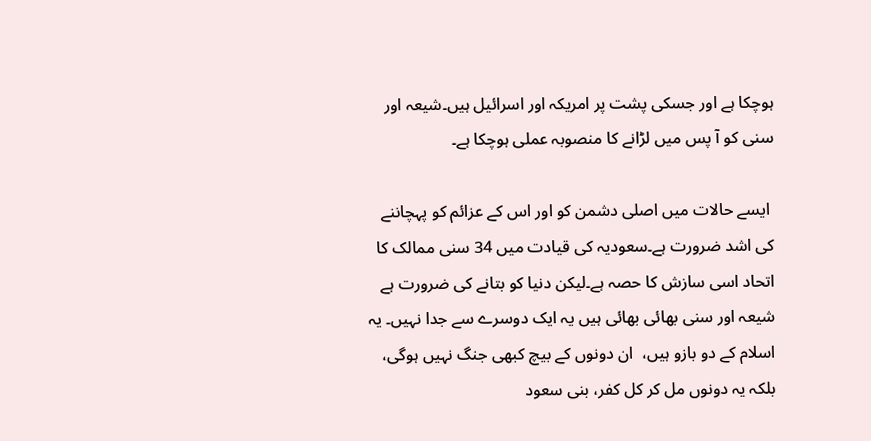ہوچکا ہے اور جسکی پشت پر امریکہ اور اسرائیل ہیں۔شیعہ اور سنی کو آ پس میں لڑانے کا منصوبہ عملی ہوچکا ہے۔

 ایسے حالات میں اصلی دشمن کو اور اس کے عزائم کو پہچاننے کی اشد ضرورت ہے۔سعودیہ کی قیادت میں 34 سنی ممالک کا اتحاد اسی سازش کا حصہ ہے۔لیکن دنیا کو بتانے کی ضرورت ہے شیعہ اور سنی بھائی بھائی ہیں یہ ایک دوسرے سے جدا نہیں۔ یہ اسلام کے دو بازو ہیں،  ان دونوں کے بیچ کبهى جنگ نہیں ہوگی،  بلکہ یہ دونوں مل کر کل کفر، بنی سعود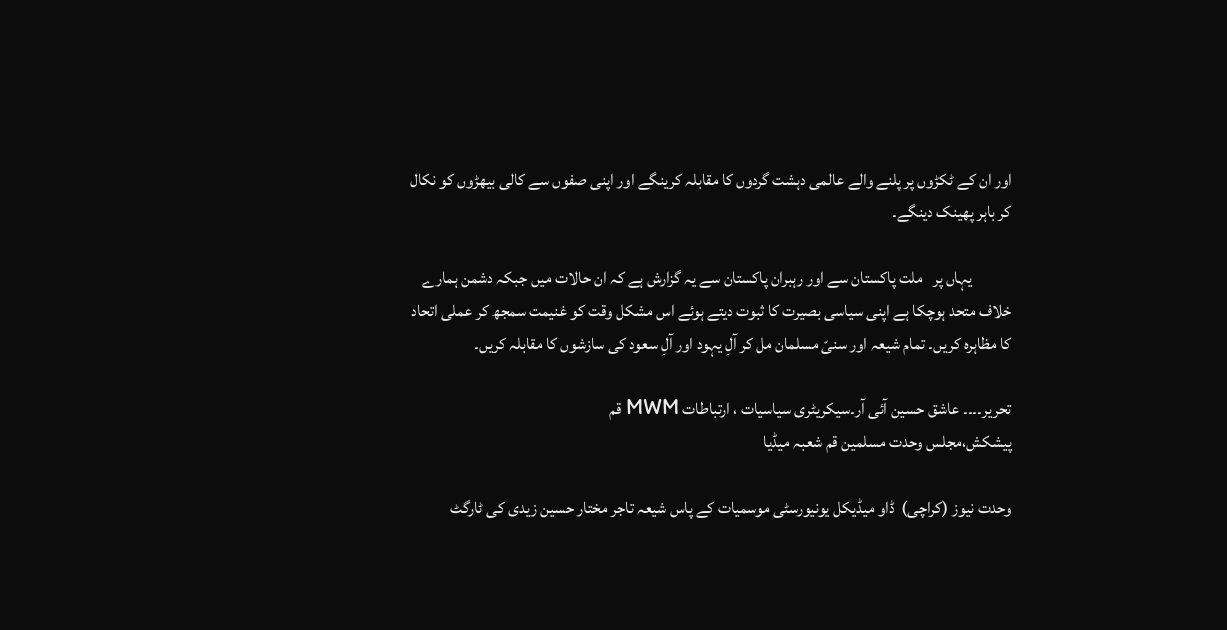اور ان کے ٹکڑوں پر پلنے والے عالمی دہشت گردوں کا مقابلہ کرینگے اور اپنی صفوں سے کالی بیھڑوں کو نکال کر باہر پھینک دینگے۔

            یہاں پر   ملت پاکستان سے اور رہبران پاکستان سے یہ گزارش ہے کہ ان حالات میں جبکہ دشمن ہمارے خلاف متحد ہوچکا ہے اپنی سیاسی بصیرت کا ثبوت دیتے ہوئے اس مشکل وقت کو غنیمت سمجھ کر عملی اتحاد کا مظاہرہ کریں۔ تمام شیعہ اور سنیّ مسلمان مل کر آلِ یہود اور آلِ سعود کی سازشوں کا مقابلہ کریں۔

تحریر۔۔۔۔ عاشق حسین آئی آر۔سیکریٹری سیاسیات ، ارتباطات MWM قم
پیشکش،مجلس وحدت مسلمین قم شعبہ میڈیا

وحدت نیوز (کراچی)  ڈاو میڈیکل یونیورسٹی موسمیات کے پاس شیعہ تاجر مختار حسین زیدی کی ٹارگٹ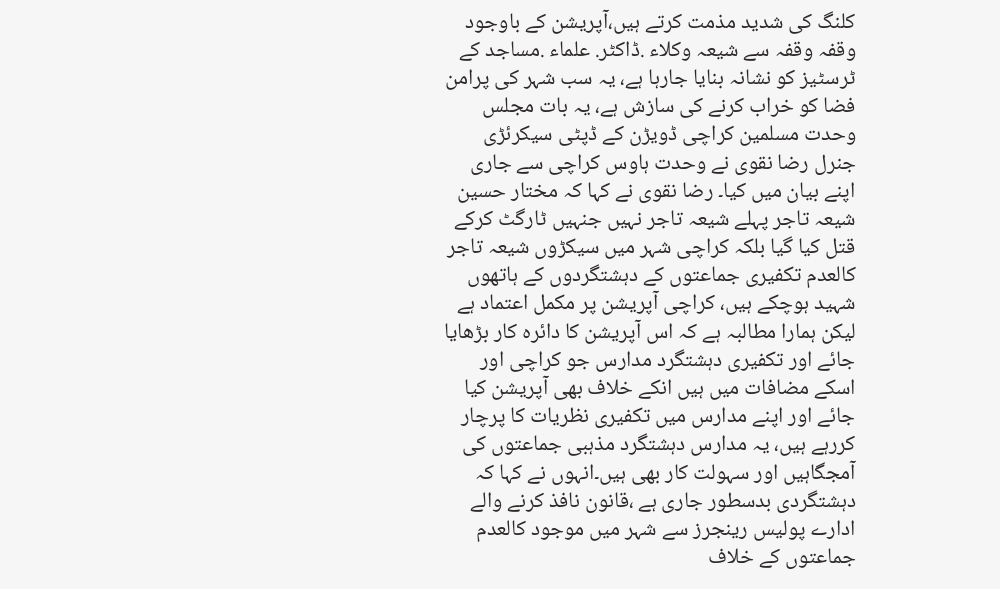کلنگ کی شدید مذمت کرتے ہیں،آپریشن کے باوجود وقفہ وقفہ سے شیعہ وکلاء .ڈاکٹر. علماء .مساجد کے ٹرسٹیز کو نشانہ بنایا جارہا ہے، یہ سب شہر کی پرامن فضا کو خراب کرنے کی سازش ہے، یہ بات مجلس وحدت مسلمین کراچی ڈویڑن کے ڈپٹی سیکرئڑی جنرل رضا نقوی نے وحدت ہاوس کراچی سے جاری اپنے بیان میں کیا۔ رضا نقوی نے کہا کہ مختار حسین شیعہ تاجر پہلے شیعہ تاجر نہیں جنہیں ٹارگٹ کرکے قتل کیا گیا بلکہ کراچی شہر میں سیکڑوں شیعہ تاجر کالعدم تکفیری جماعتوں کے دہشتگردوں کے ہاتھوں شہید ہوچکے ہیں، کراچی آپریشن پر مکمل اعتماد ہے لیکن ہمارا مطالبہ ہے کہ اس آپریشن کا دائرہ کار بڑھایا جائے اور تکفیری دہشتگرد مدارس جو کراچی اور اسکے مضافات میں ہیں انکے خلاف بھی آپریشن کیا جائے اور اپنے مدارس میں تکفیری نظریات کا پرچار کررہے ہیں، یہ مدارس دہشتگرد مذہبی جماعتوں کی آمجگاہیں اور سہولت کار بھی ہیں۔انہوں نے کہا کہ دہشتگردی بدسطور جاری ہے ،قانون نافذ کرنے والے ادارے پولیس رینجرز سے شہر میں موجود کالعدم جماعتوں کے خلاف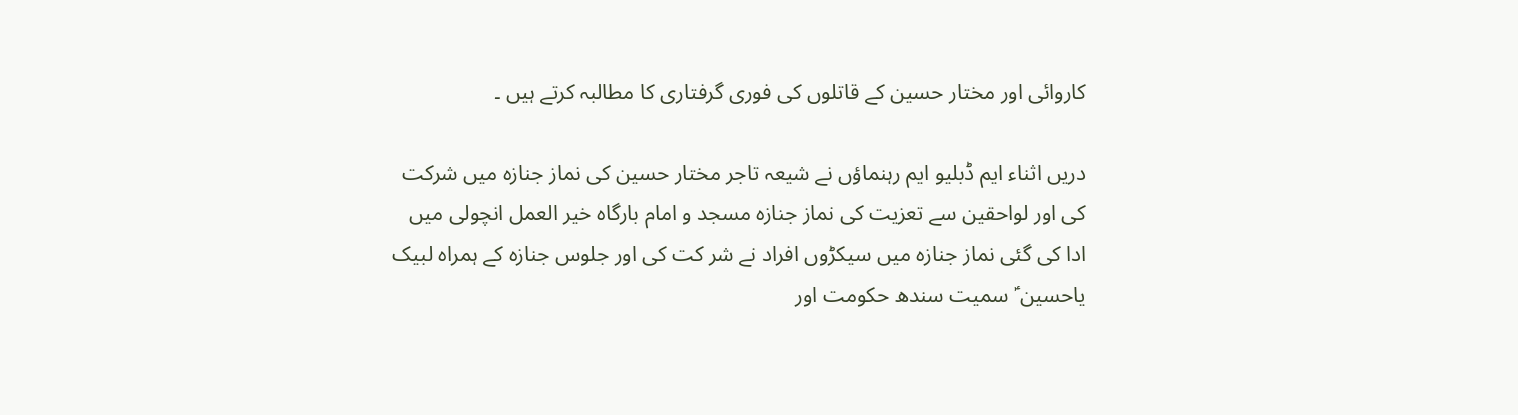کاروائی اور مختار حسین کے قاتلوں کی فوری گرفتاری کا مطالبہ کرتے ہیں ۔

دریں اثناء ایم ڈبلیو ایم رہنماؤں نے شیعہ تاجر مختار حسین کی نماز جنازہ میں شرکت کی اور لواحقین سے تعزیت کی نماز جنازہ مسجد و امام بارگاہ خیر العمل انچولی میں ادا کی گئی نماز جنازہ میں سیکڑوں افراد نے شر کت کی اور جلوس جنازہ کے ہمراہ لبیک یاحسین ؑ سمیت سندھ حکومت اور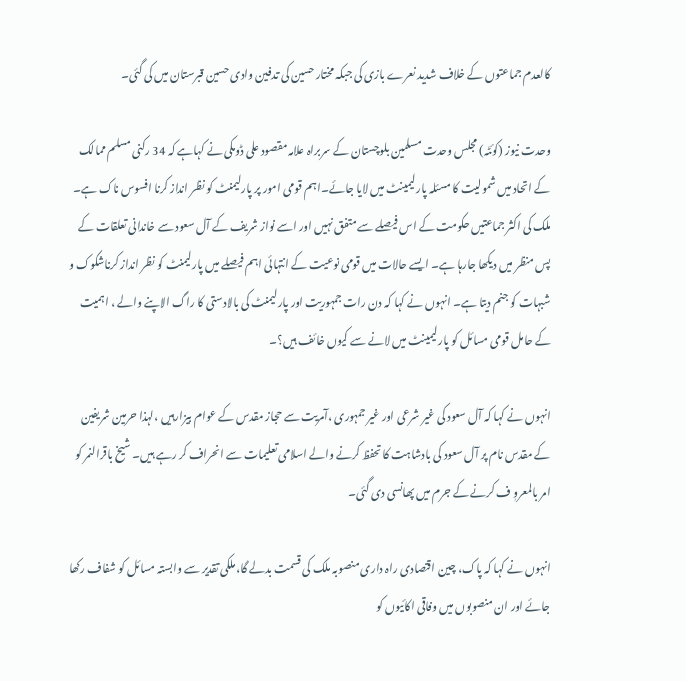کالعدم جماعتوں کے خلاف شدید نعرے بازی کی جبکہ مختار حسین کی تدفین وادی حسین قبرستان میں کی گئی۔

وحدت نیوز (کوئٹہ) مجلس وحدت مسلمین بلوچستان کے سربراہ علامہ مقصود علی ڈومکی نے کہاہے کہ 34 رکنی مسلم ممالک کے اتحاد میں شمولیت کا مسئلہ پارلیمینٹ میں لایا جائے۔اہم قومی امور پر پارلیمنٹ کو نظر انداز کرنا افسوس ناک ہے۔ ملک کی اکثر جماعتیں حکومت کے اس فیصلے سے متفق نہیں اور اسے نواز شریف کے آل سعود سے خاندانی تعلقات کے پس منظر میں دیکھا جارہا ہے۔ ایسے حالات میں قومی نوعیت کے انتہائی اہم فیصلے میں پارلیمنٹ کو نظر انداز کرناشکوک و شبہات کو جنم دیتا ہے۔ انہوں نے کہا کہ دن رات جمہوریت اور پارلیمنٹ کی بالادستی کا راگ الاپنے والے ، اہمیت کے حامل قومی مسائل کو پارلیمینٹ میں لانے سے کیوں خائف ہیں؟۔

انہوں نے کہا کہ آل سعود کی غیر شرعی اور غیر جمہوری ،آمریت سے حجاز مقدس کے عوام بیزارہیں ،لہذا حرمین شریفین کے مقدس نام پر آل سعود کی بادشاہت کا تحفظ کرنے والے اسلامی تعلیمات سے انحراف کر رہے ہیں۔ شیخ باقرالنمر کو امر بالمعروٖ ف کرنے کے جرم میں پھانسی دی گئی۔

انہوں نے کہا کہ پاک، چین اقتصادی راہ داری منصوبہ ملک کی قسمت بدلے گا، ملکی تقدیر سے وابستہ مسائل کو شفاف رکھا جائے اور ان منصوبوں میں وفاقی اکائیوں کو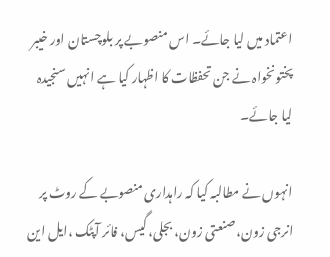اعتماد میں لیا جائے۔ اس منصوبے پر بلوچستان اور خیبر پختونخواہ نے جن تحفظات کا اظہار کیا ہے انہیں سنجیدہ لیا جائے۔

انہوں نے مطالبہ کیا کہ راہداری منصوبے کے روٹ پر انرجی زون،صنعتی زون، بجلی،گیس، فائر آپٹک ،ایل این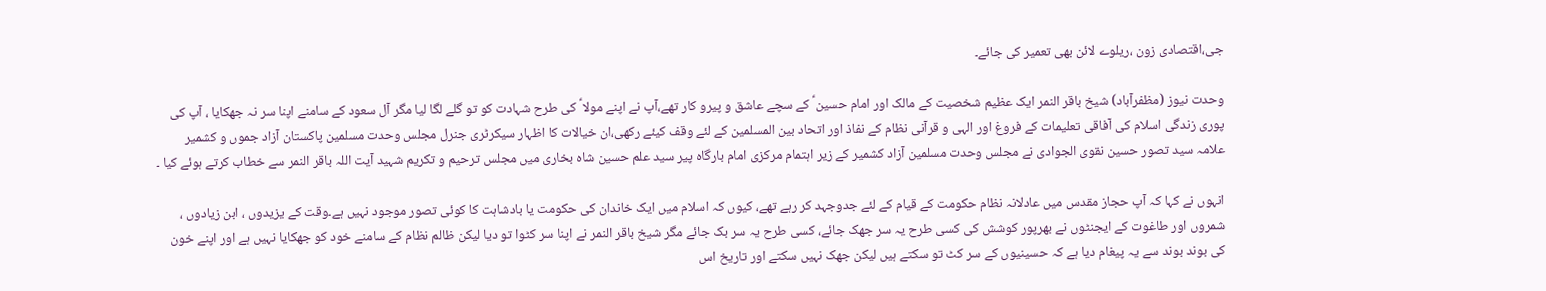جی،اقتصادی زون ،ریلوے لائن بھی تعمیر کی جائے۔

وحدت نیوز (مظفرآباد) شیخ باقر النمر ایک عظیم شخصیت کے مالک اور امام حسین ؑ کے سچے عاشق و پیرو کار تھے،آپ نے اپنے مولا ؑ کی طرح شہادت کو تو گلے لگا لیا مگر آل سعود کے سامنے اپنا سر نہ جھکایا ، آپ کی پوری زندگی اسلام کی آفاقی تعلیمات کے فروغ اور الہی و قرآنی نظام کے نفاذ اور اتحاد بین المسلمین کے لئے وقف کیئے رکھی،ان خیالات کا اظہار سیکرٹری جنرل مجلس وحدت مسلمین پاکستان آزاد جموں و کشمیر علامہ سید تصور حسین نقوی الجوادی نے مجلس وحدت مسلمین آزاد کشمیر کے زیر اہتمام مرکزی امام بارگاہ پیر سید علم حسین شاہ بخاری میں مجلس ترحیم و تکریم شہید آیت اللہ باقر النمر سے خطاب کرتے ہوئے کیا ۔

انہوں نے کہا کہ آپ حجاز مقدس میں عادلانہ نظام حکومت کے قیام کے لئے جدوجہد کر رہے تھے، کیوں کہ اسلام میں ایک خاندان کی حکومت یا بادشاہت کا کوئی تصور موجود نہیں ہے۔وقت کے یزیدوں ، ابن زیادوں ، شمروں اور طاغوت کے ایجنٹوں نے بھرپور کوشش کی کسی طرح یہ سر جھک جائے، کسی طرح یہ سر بک جائے مگر شیخ باقر النمر نے اپنا سر کٹوا تو دیا لیکن ظالم نظام کے سامنے خود کو جھکایا نہیں ہے اور اپنے خون کی بوند بوند سے یہ پیغام دیا ہے کہ حسینیوں کے سر کٹ تو سکتے ہیں لیکن جھک نہیں سکتے اور تاریخ اس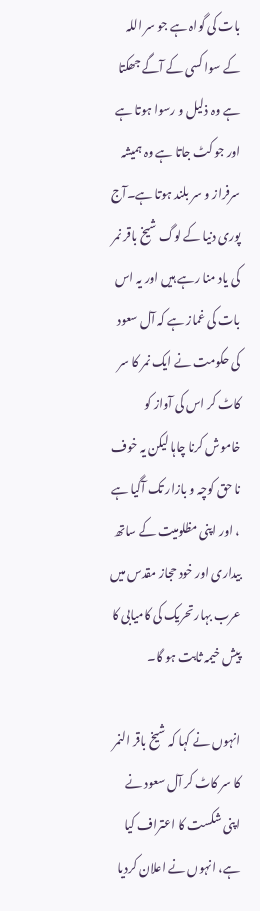بات کی گواہ ہے جو سر اللہ کے سوا کسی کے آگے جھکتا ہے وہ ذلیل و رسوا ہوتا ہے اور جو کٹ جاتا ہے وہ ہمیشہ سرفراز و سر بلند ہوتا ہے۔آج پوری دنیا کے لوگ شیخ باقر نمر کی یاد منا رہے ہیں اور یہ اس بات کی غماز ہے کہ آل سعود کی حکومت نے ایک نمر کا سر کاٹ کر اس کی آواز کو خاموش کرنا چاہا لیکن یہ خوف نا حق کوچہ و بازار تک آگیا ہے ، اور اپنی مظلومیت کے ساتھ بیداری اور خود حجاز مقدس میں عرب بہار تحریک کی کامیابی کا پیش خیمہ ثابت ہو گا۔

انہوں نے کہا کہ شیخ باقر النمر کا سر کاٹ کر آل سعود نے اپنی شکست کا اعتراف کیا ہے، انہوں نے اعلان کردیا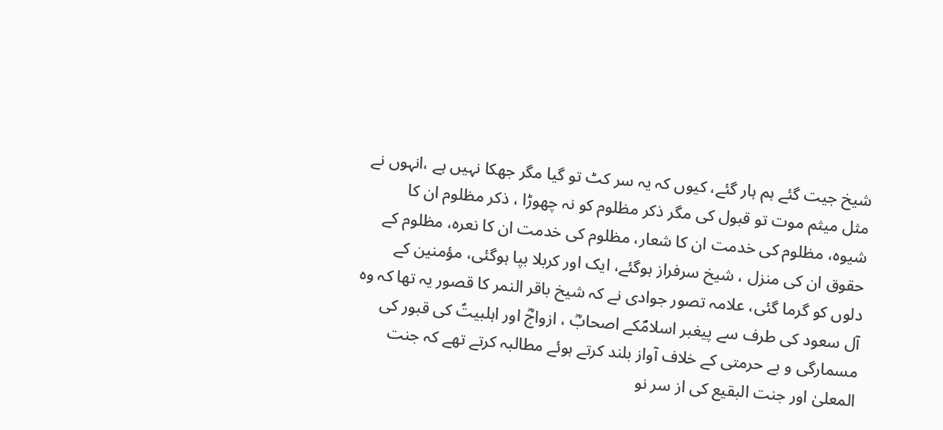شیخ جیت گئے ہم ہار گئے، کیوں کہ یہ سر کٹ تو گیا مگر جھکا نہیں ہے ،انہوں نے مثل میثم موت تو قبول کی مگر ذکر مظلوم کو نہ چھوڑا ، ذکر مظلوم ان کا شیوہ، مظلوم کی خدمت ان کا شعار، مظلوم کی خدمت ان کا نعرہ، مظلوم کے حقوق ان کی منزل ، شیخ سرفراز ہوگئے، ایک اور کربلا بپا ہوگئی، مؤمنین کے دلوں کو گرما گئی، علامہ تصور جوادی نے کہ شیخ باقر النمر کا قصور یہ تھا کہ وہ آل سعود کی طرف سے پیغبر اسلامؐکے اصحابؓ ، ازواجؓ اور اہلبیتؑ کی قبور کی مسمارگی و بے حرمتی کے خلاف آواز بلند کرتے ہوئے مطالبہ کرتے تھے کہ جنت المعلیٰ اور جنت البقیع کی از سر نو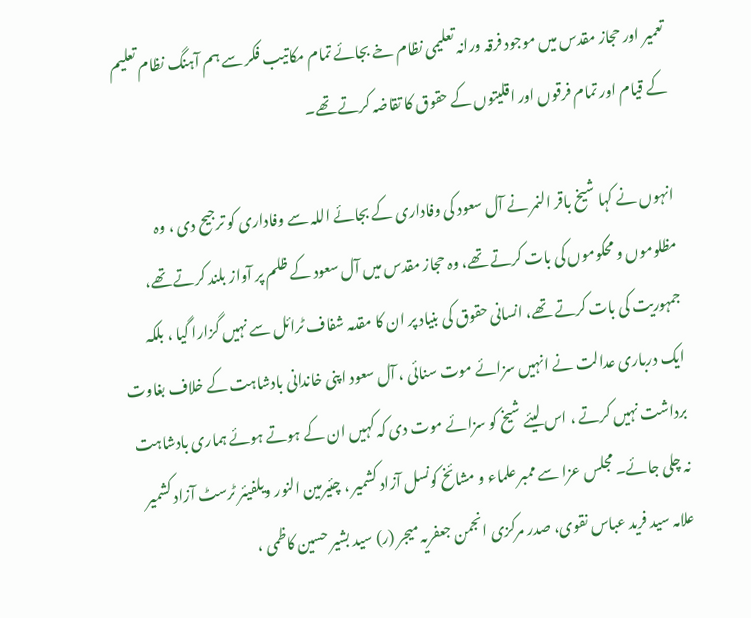تعمیر اور حجاز مقدس میں موجود فرقہ ورانہ تعلیمی نظام خے بجائے تمام مکاتیب فکر سے ہم آہنگ نظام تعلیم کے قیام اور تمام فرقوں اور اقلیتوں کے حقوق کا تقاضہ کرتے تھے۔

انہوں نے کہا شیخ باقر النمر نے آل سعود کی وفاداری کے بجائے اللہ سے وفاداری کو ترجیح دی ، وہ مظلوموں و محکوموں کی بات کرتے تھے، وہ حجاز مقدس میں آل سعود کے ظلم پر آواز بلند کرتے تھے، جمہوریت کی بات کرتے تھے، انسانی حقوق کی بنیاد پر ان کا مقدمہ شفاف ٹرائل سے نہیں گزارا گیا ، بلکہ ایک درباری عدالت نے انہیں سزائے موت سنائی ، آل سعود اپنی خاندانی بادشاہت کے خلاف بغاوت برداشت نہیں کرتے ، اس لیئے شیخ کو سزائے موت دی کہ کہیں ان کے ہوتے ہوئے ہماری بادشاہت نہ چلی جائے۔ مجلس عزا سے ممبر علماء و مشائخ کونسل آزاد کشمیر ، چئیرمین النور ویلفیئر ٹرسٹ آزاد کشمیر علامہ سید فرید عباس نقوی، صدر مرکزی انجمن جعفریہ میجر (ر) سید بشیر حسین کاظمی ،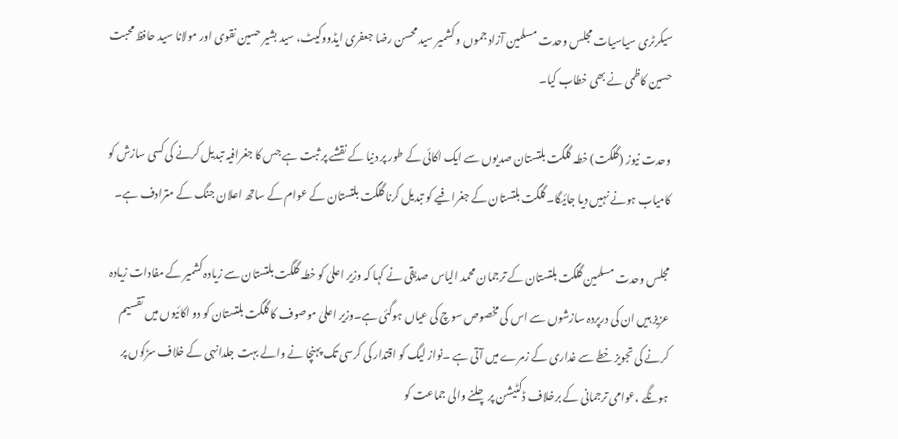سیکرٹری سیاسیات مجلس وحدت مسلمین آزاد جموں و کشمیر سید محسن رضا جعفری ایڈووکیٹ، سید بشیر حسین نقوی اور مولانا سید حافظ محبت حسین کاظمی نے بھی خطاب کیا۔

وحدت نیوز (گلگت) خطہ گلگت بلتستان صدیوں سے ایک اکائی کے طور پر دنیا کے نقشے پر ثبت ہے جس کا جغرافیہ تبدیل کرنے کی کسی سازش کو کامیاب ہونے نہیں دیا جائیگا۔گلگت بلتستان کے جغرافیے کو تبدیل کرنا گلگت بلتستان کے عوام کے ساتھ اعلان جنگ کے مترادف ہے۔

مجلس وحدت مسلمین گلگت بلتستان کے ترجمان محمد الیاس صدیقی نے کہا کہ وزیر اعلیٰ کو خطہ گلگت بلتستان سے زیادہ کشمیر کے مفادات زیادہ عزیز ہیں ان کی درپردہ سازشوں سے اس کی مخصوص سوچ کی عیاں ہوگئی ہے۔وزیر اعلیٰ موصوف کا گلگت بلتستان کو دو اکائیوں میں تقسیم کرنے کی تجویز خطے سے غداری کے زمرے میں آتی ہے ۔نواز لیگ کو اقتدار کی کرسی تک پہنچا نے والے بہت جلدانہی کے خلاف سڑکوں پر ہونگے ،عوامی ترجمانی کے برخلاف ڈکٹیشن پر چلنے والی جماعت کو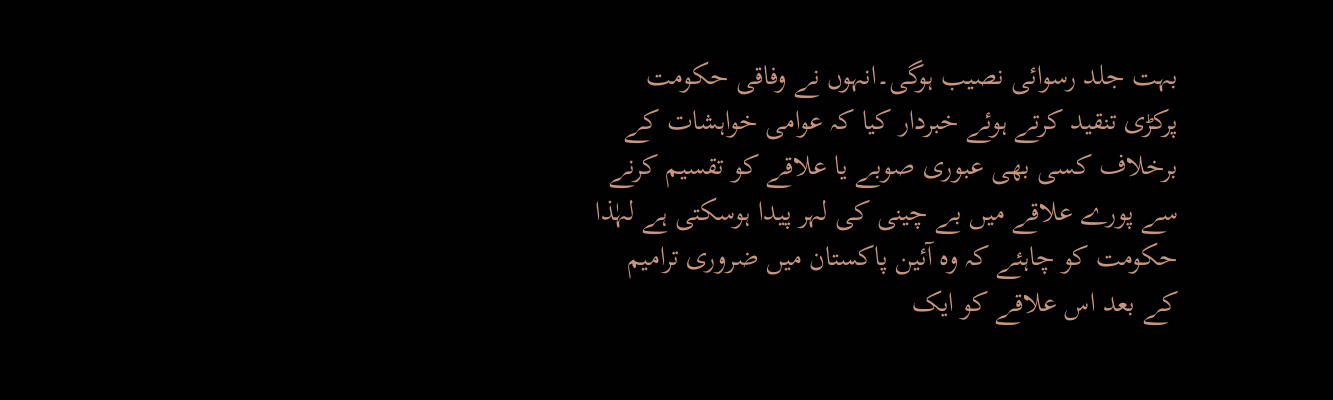بہت جلد رسوائی نصیب ہوگی۔انہوں نے وفاقی حکومت پرکڑی تنقید کرتے ہوئے خبردار کیا کہ عوامی خواہشات کے برخلاف کسی بھی عبوری صوبے یا علاقے کو تقسیم کرنے سے پورے علاقے میں بے چینی کی لہر پیدا ہوسکتی ہے لہٰذا حکومت کو چاہئے کہ وہ آئین پاکستان میں ضروری ترامیم کے بعد اس علاقے کو ایک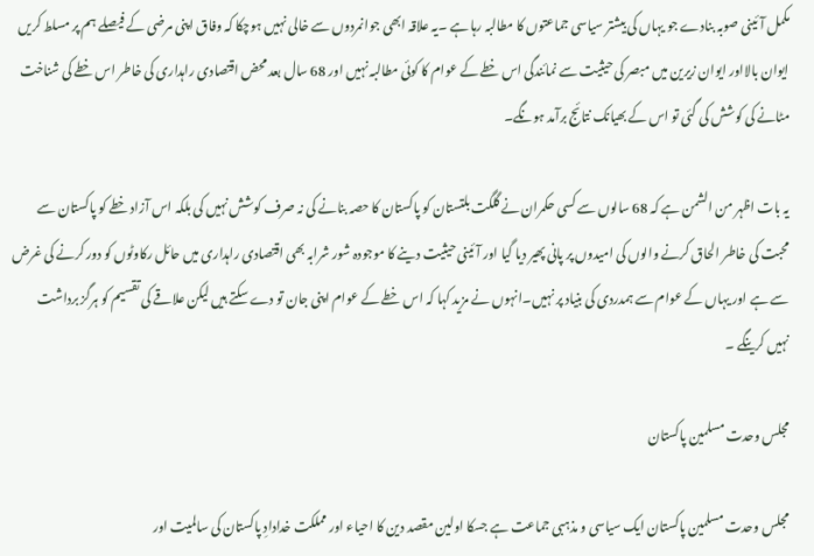مکمل آئینی صوبہ بنادے جو یہاں کی بیشتر سیاسی جماعتوں کا مطالبہ رہا ہے ۔یہ علاقہ ابھی جوانمردوں سے خالی نہیں ہوچکا کہ وفاق اپنی مرضی کے فیصلے ہم پر مسلط کریں ایوان بالااور ایوان زیرین میں مبصر کی حیثیت سے نمائندگی اس خطے کے عوام کا کوئی مطالبہ نہیں اور 68 سال بعد محض اقتصادی راہداری کی خاطر اس خطے کی شناخت مٹانے کی کوشش کی گئی تو اس کے بھیانک نتائج برآمد ہونگے۔

یہ بات اظہر من الشمن ہے کہ 68 سالوں سے کسی حکمران نے گلگت بلتستان کو پاکستان کا حصہ بنانے کی نہ صرف کوشش نہیں کی بلکہ اس آزاد خطے کو پاکستان سے محبت کی خاطر الحاق کرنے والوں کی امیدوں پر پانی پھیر دیا گیا اور آئینی حیثیت دینے کا موجودہ شور شرابہ بھی اقتصادی راہداری میں حائل رکاوٹوں کو دور کرنے کی غرض سے ہے اور یہاں کے عوام سے ہمدردی کی بنیاد پر نہیں۔انہوں نے مزید کہا کہ اس خطے کے عوام اپنی جان تو دے سکتے ہیں لیکن علاقے کی تقسیم کو ہرگز برداشت نہیں کرینگے ۔

مجلس وحدت مسلمین پاکستان

مجلس وحدت مسلمین پاکستان ایک سیاسی و مذہبی جماعت ہے جسکا اولین مقصد دین کا احیاء اور مملکت خدادادِ پاکستان کی سالمیت اور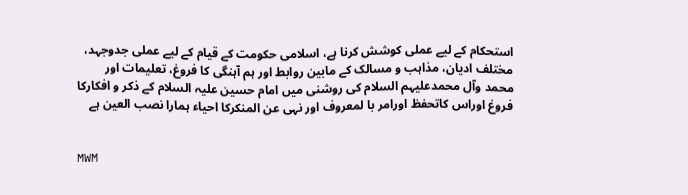استحکام کے لیے عملی کوشش کرنا ہے، اسلامی حکومت کے قیام کے لیے عملی جدوجہد، مختلف ادیان، مذاہب و مسالک کے مابین روابط اور ہم آہنگی کا فروغ، تعلیمات اور محمد وآل محمدعلیہم السلام کی روشنی میں امام حسین علیہ السلام کے ذکر و افکارکا فروغ اوراس کاتحفظ اورامر با لمعروف اور نہی عن المنکرکا احیاء ہمارا نصب العین ہے


MWM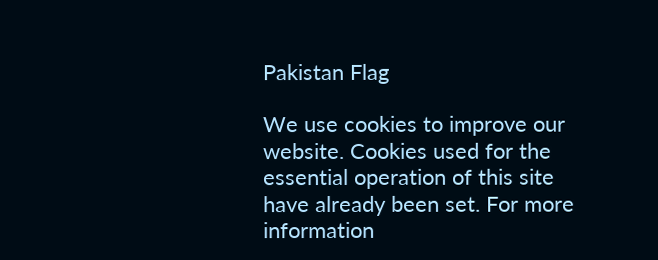Pakistan Flag

We use cookies to improve our website. Cookies used for the essential operation of this site have already been set. For more information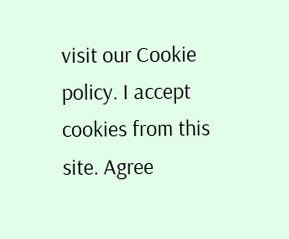visit our Cookie policy. I accept cookies from this site. Agree